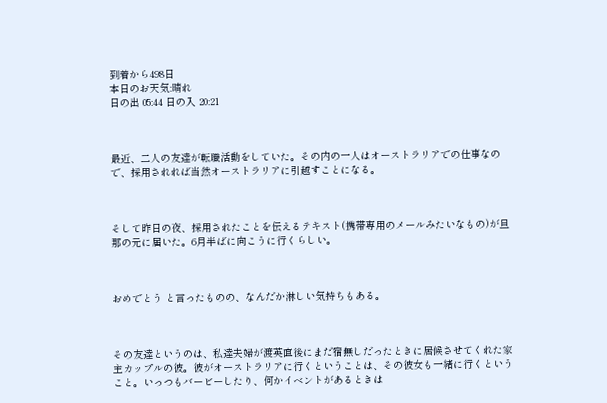到着から498日
本日のお天気:晴れ
日の出 05:44 日の入 20:21



最近、二人の友達が転職活動をしていた。その内の一人はオーストラリアでの仕事なので、採用されれば当然オーストラリアに引越すことになる。



そして昨日の夜、採用されたことを伝えるテキスト(携帯専用のメールみたいなもの)が旦那の元に届いた。6月半ばに向こうに行くらしい。



おめでとう と言ったものの、なんだか淋しい気持ちもある。



その友達というのは、私達夫婦が渡英直後にまだ宿無しだったときに居候させてくれた家主カップルの彼。彼がオーストラリアに行くということは、その彼女も一緒に行くということ。いっつもバービーしたり、何かイベントがあるときは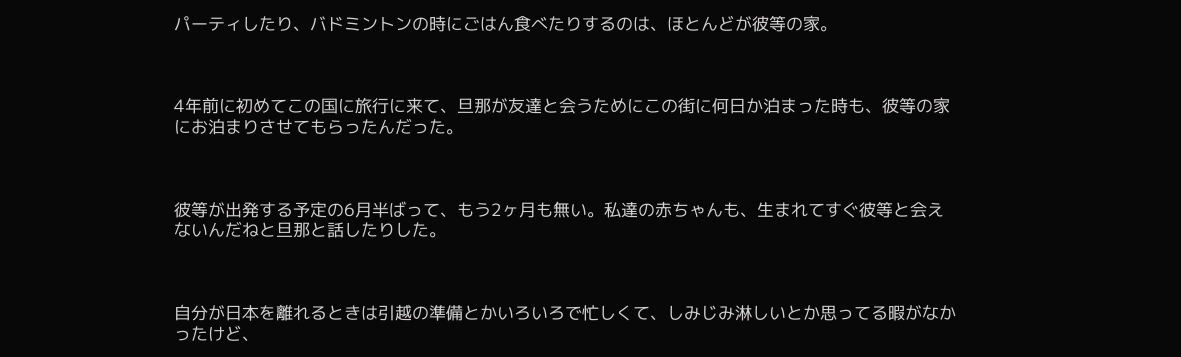パーティしたり、バドミントンの時にごはん食べたりするのは、ほとんどが彼等の家。



4年前に初めてこの国に旅行に来て、旦那が友達と会うためにこの街に何日か泊まった時も、彼等の家にお泊まりさせてもらったんだった。



彼等が出発する予定の6月半ばって、もう2ヶ月も無い。私達の赤ちゃんも、生まれてすぐ彼等と会えないんだねと旦那と話したりした。



自分が日本を離れるときは引越の準備とかいろいろで忙しくて、しみじみ淋しいとか思ってる暇がなかったけど、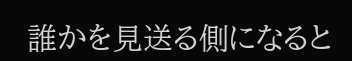誰かを見送る側になると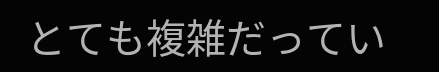とても複雑だってい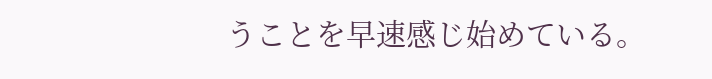うことを早速感じ始めている。